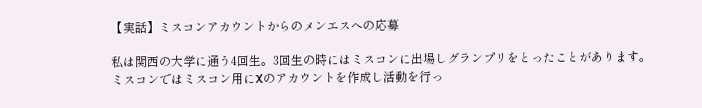【実話】ミスコンアカウントからのメンエスへの応募

私は関西の大学に通う4回生。3回生の時にはミスコンに出場しグランプリをとったことがあります。
ミスコンではミスコン用にXのアカウントを作成し活動を行っ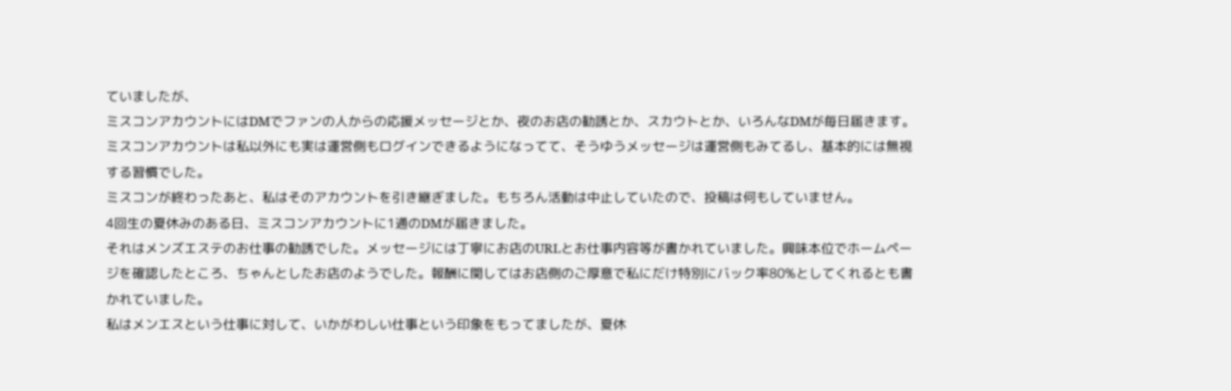ていましたが、
ミスコンアカウントにはDMでファンの人からの応援メッセージとか、夜のお店の勧誘とか、スカウトとか、いろんなDMが毎日届きます。
ミスコンアカウントは私以外にも実は運営側もログインできるようになってて、そうゆうメッセージは運営側もみてるし、基本的には無視する習慣でした。
ミスコンが終わったあと、私はそのアカウントを引き継ぎました。もちろん活動は中止していたので、投稿は何もしていません。
4回生の夏休みのある日、ミスコンアカウントに1通のDMが届きました。
それはメンズエステのお仕事の勧誘でした。メッセージには丁寧にお店のURLとお仕事内容等が書かれていました。興味本位でホームページを確認したところ、ちゃんとしたお店のようでした。報酬に関してはお店側のご厚意で私にだけ特別にバック率80%としてくれるとも書かれていました。
私はメンエスという仕事に対して、いかがわしい仕事という印象をもってましたが、夏休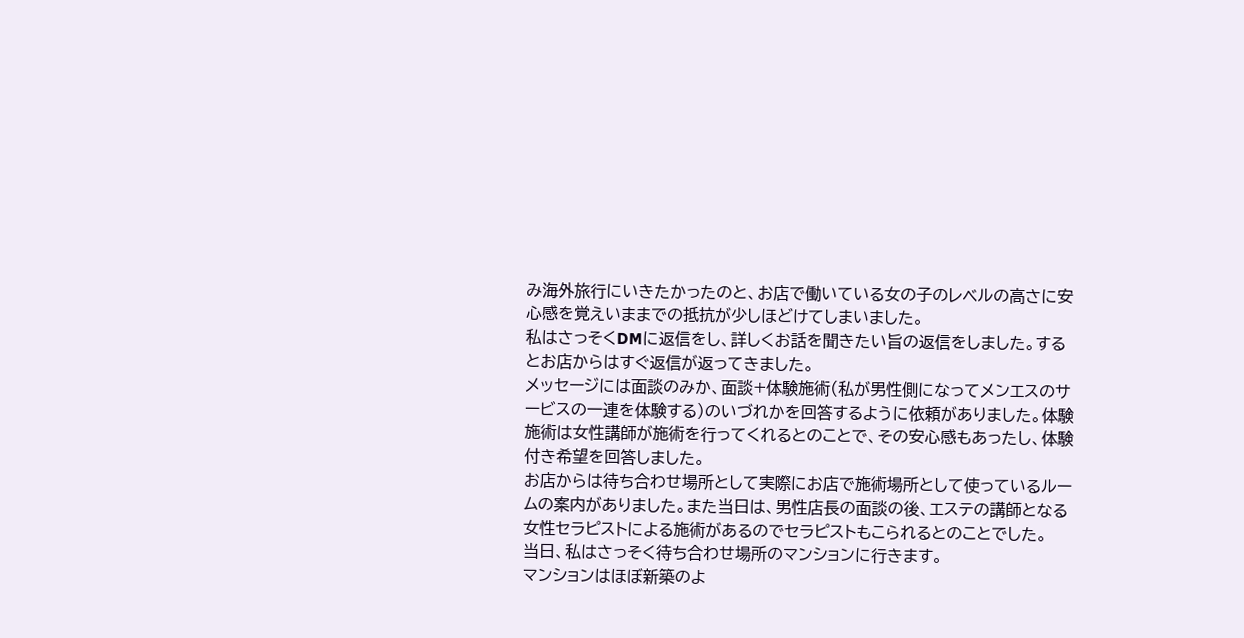み海外旅行にいきたかったのと、お店で働いている女の子のレベルの高さに安心感を覚えいままでの抵抗が少しほどけてしまいました。
私はさっそくDMに返信をし、詳しくお話を聞きたい旨の返信をしました。するとお店からはすぐ返信が返ってきました。
メッセージには面談のみか、面談+体験施術(私が男性側になってメンエスのサービスの一連を体験する)のいづれかを回答するように依頼がありました。体験施術は女性講師が施術を行ってくれるとのことで、その安心感もあったし、体験付き希望を回答しました。
お店からは待ち合わせ場所として実際にお店で施術場所として使っているルームの案内がありました。また当日は、男性店長の面談の後、エステの講師となる女性セラピストによる施術があるのでセラピストもこられるとのことでした。
当日、私はさっそく待ち合わせ場所のマンションに行きます。
マンションはほぼ新築のよ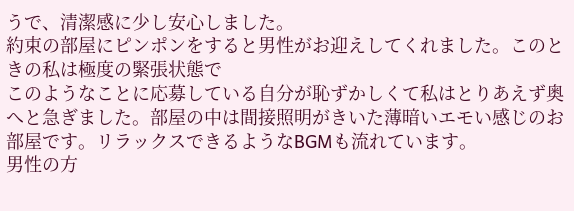うで、清潔感に少し安心しました。
約束の部屋にピンポンをすると男性がお迎えしてくれました。このときの私は極度の緊張状態で
このようなことに応募している自分が恥ずかしくて私はとりあえず奥へと急ぎました。部屋の中は間接照明がきいた薄暗いエモい感じのお部屋です。リラックスできるようなBGMも流れています。
男性の方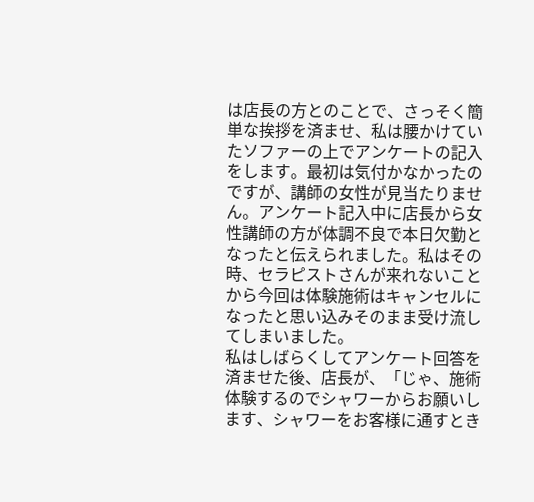は店長の方とのことで、さっそく簡単な挨拶を済ませ、私は腰かけていたソファーの上でアンケートの記入をします。最初は気付かなかったのですが、講師の女性が見当たりません。アンケート記入中に店長から女性講師の方が体調不良で本日欠勤となったと伝えられました。私はその時、セラピストさんが来れないことから今回は体験施術はキャンセルになったと思い込みそのまま受け流してしまいました。
私はしばらくしてアンケート回答を済ませた後、店長が、「じゃ、施術体験するのでシャワーからお願いします、シャワーをお客様に通すとき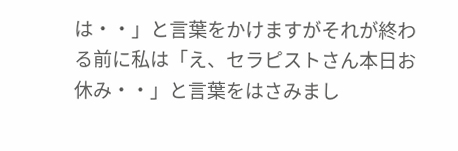は・・」と言葉をかけますがそれが終わる前に私は「え、セラピストさん本日お休み・・」と言葉をはさみまし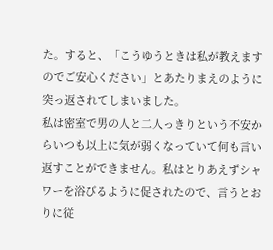た。すると、「こうゆうときは私が教えますのでご安心ください」とあたりまえのように突っ返されてしまいました。
私は密室で男の人と二人っきりという不安からいつも以上に気が弱くなっていて何も言い返すことができません。私はとりあえずシャワーを浴びるように促されたので、言うとおりに従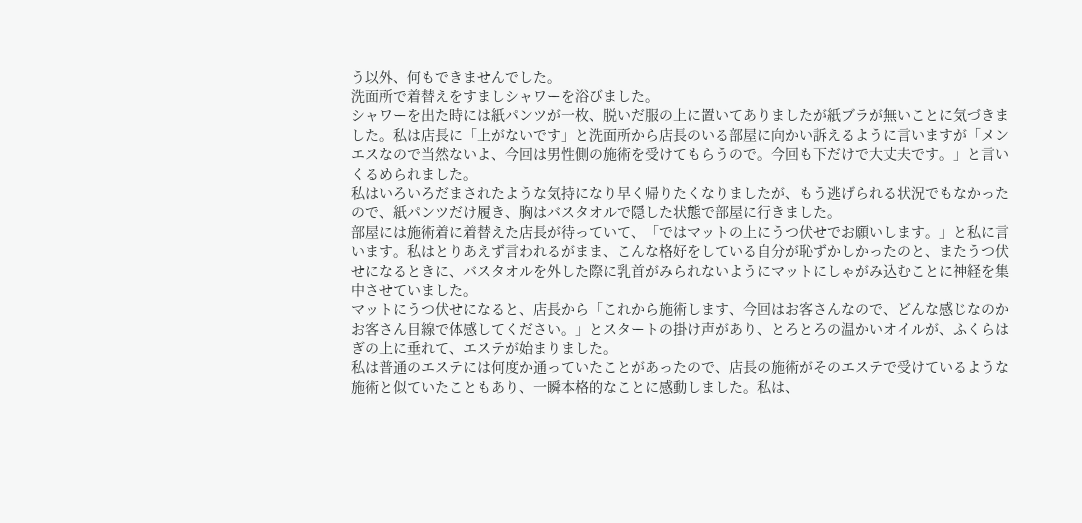う以外、何もできませんでした。
洗面所で着替えをすましシャワーを浴びました。
シャワーを出た時には紙パンツが一枚、脱いだ服の上に置いてありましたが紙ブラが無いことに気づきました。私は店長に「上がないです」と洗面所から店長のいる部屋に向かい訴えるように言いますが「メンエスなので当然ないよ、今回は男性側の施術を受けてもらうので。今回も下だけで大丈夫です。」と言いくるめられました。
私はいろいろだまされたような気持になり早く帰りたくなりましたが、もう逃げられる状況でもなかったので、紙パンツだけ履き、胸はバスタオルで隠した状態で部屋に行きました。
部屋には施術着に着替えた店長が待っていて、「ではマットの上にうつ伏せでお願いします。」と私に言います。私はとりあえず言われるがまま、こんな格好をしている自分が恥ずかしかったのと、またうつ伏せになるときに、バスタオルを外した際に乳首がみられないようにマットにしゃがみ込むことに神経を集中させていました。
マットにうつ伏せになると、店長から「これから施術します、今回はお客さんなので、どんな感じなのかお客さん目線で体感してください。」とスタートの掛け声があり、とろとろの温かいオイルが、ふくらはぎの上に垂れて、エステが始まりました。
私は普通のエステには何度か通っていたことがあったので、店長の施術がそのエステで受けているような施術と似ていたこともあり、一瞬本格的なことに感動しました。私は、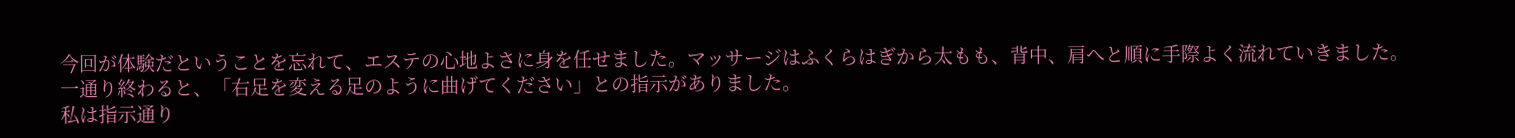今回が体験だということを忘れて、エステの心地よさに身を任せました。マッサージはふくらはぎから太もも、背中、肩へと順に手際よく流れていきました。
一通り終わると、「右足を変える足のように曲げてください」との指示がありました。
私は指示通り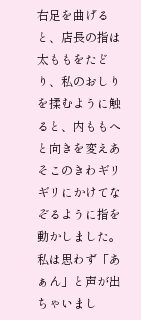右足を曲げると、店長の指は太ももをたどり、私のおしりを揉むように触ると、内ももへと向きを変えあそこのきわギリギリにかけてなぞるように指を動かしました。私は思わず「あぁん」と声が出ちゃいまし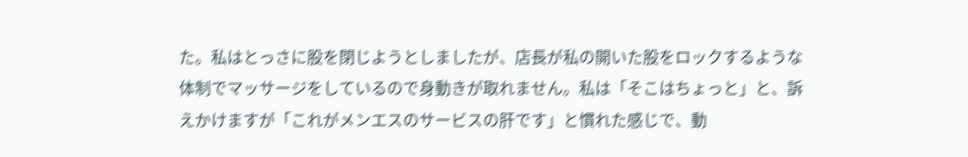た。私はとっさに股を閉じようとしましたが、店長が私の開いた股をロックするような体制でマッサージをしているので身動きが取れません。私は「そこはちょっと」と、訴えかけますが「これがメンエスのサービスの肝です」と慣れた感じで、動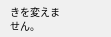きを変えません。